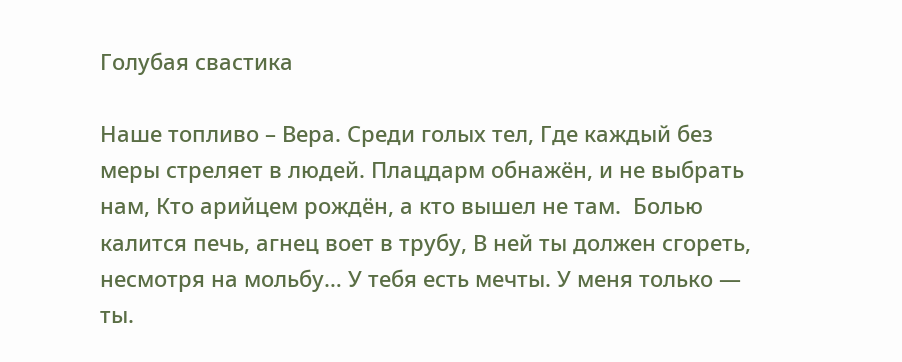Голубая свастика

Наше топливо – Вера. Среди голых тел, Где каждый без меры стреляет в людей. Плацдарм обнажён, и не выбрать нам, Кто арийцем рождён, а кто вышел не там.  Болью калится печь, агнец воет в трубу, В ней ты должен сгореть, несмотря на мольбу… У тебя есть мечты. У меня только — ты.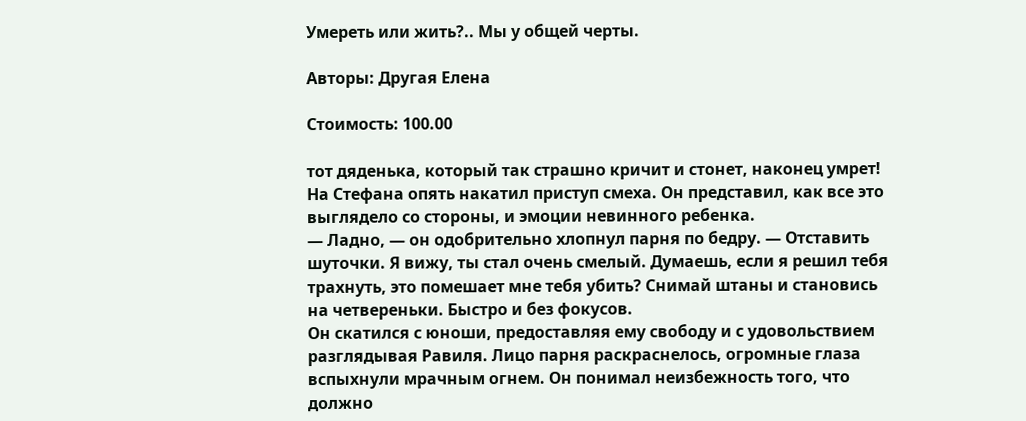Умереть или жить?.. Мы у общей черты.

Авторы: Другая Елена

Стоимость: 100.00

тот дяденька, который так страшно кричит и стонет, наконец умрет!
На Стефана опять накатил приступ смеха. Он представил, как все это выглядело со стороны, и эмоции невинного ребенка.
— Ладно, — он одобрительно хлопнул парня по бедру. — Отставить шуточки. Я вижу, ты стал очень смелый. Думаешь, если я решил тебя трахнуть, это помешает мне тебя убить? Снимай штаны и становись на четвереньки. Быстро и без фокусов.
Он скатился с юноши, предоставляя ему свободу и с удовольствием разглядывая Равиля. Лицо парня раскраснелось, огромные глаза вспыхнули мрачным огнем. Он понимал неизбежность того, что должно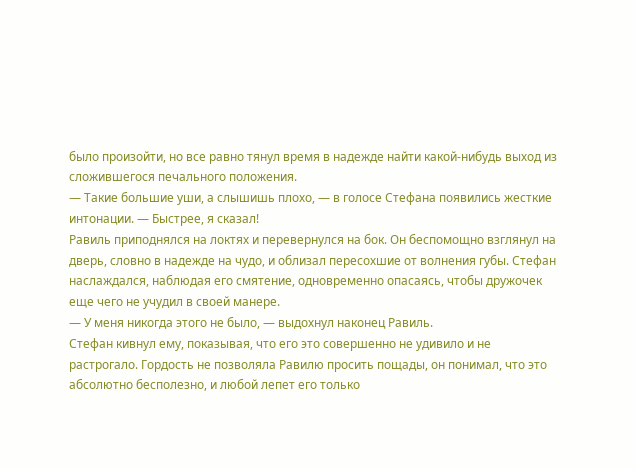было произойти, но все равно тянул время в надежде найти какой-нибудь выход из сложившегося печального положения.
— Такие большие уши, а слышишь плохо, — в голосе Стефана появились жесткие интонации. — Быстрее, я сказал!
Равиль приподнялся на локтях и перевернулся на бок. Он беспомощно взглянул на дверь, словно в надежде на чудо, и облизал пересохшие от волнения губы. Стефан наслаждался, наблюдая его смятение, одновременно опасаясь, чтобы дружочек еще чего не учудил в своей манере.
— У меня никогда этого не было, — выдохнул наконец Равиль.
Стефан кивнул ему, показывая, что его это совершенно не удивило и не растрогало. Гордость не позволяла Равилю просить пощады, он понимал, что это абсолютно бесполезно, и любой лепет его только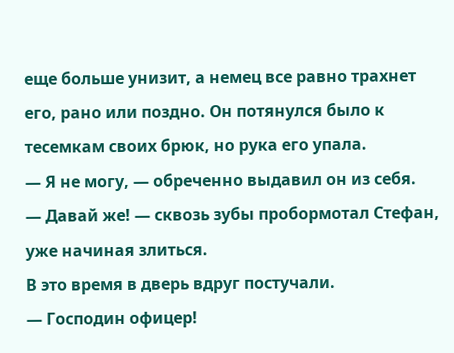еще больше унизит, а немец все равно трахнет его, рано или поздно. Он потянулся было к тесемкам своих брюк, но рука его упала.
— Я не могу, — обреченно выдавил он из себя.
— Давай же! — сквозь зубы пробормотал Стефан, уже начиная злиться.
В это время в дверь вдруг постучали.
— Господин офицер!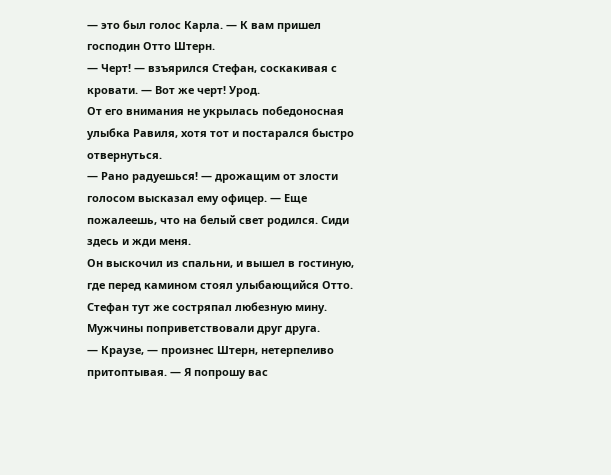— это был голос Карла. — К вам пришел господин Отто Штерн.
— Черт! — взъярился Стефан, соскакивая с кровати. — Вот же черт! Урод.
От его внимания не укрылась победоносная улыбка Равиля, хотя тот и постарался быстро отвернуться.
— Рано радуешься! — дрожащим от злости голосом высказал ему офицер. — Еще пожалеешь, что на белый свет родился. Сиди здесь и жди меня.
Он выскочил из спальни, и вышел в гостиную, где перед камином стоял улыбающийся Отто. Стефан тут же состряпал любезную мину. Мужчины поприветствовали друг друга.
— Краузе, — произнес Штерн, нетерпеливо притоптывая. — Я попрошу вас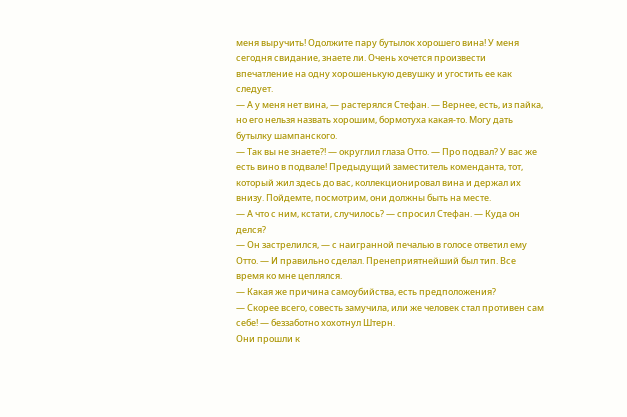меня выручить! Одолжите пару бутылок хорошего вина! У меня сегодня свидание, знаете ли. Очень хочется произвести впечатление на одну хорошенькую девушку и угостить ее как следует.
— А у меня нет вина, — растерялся Стефан. — Вернее, есть, из пайка, но его нельзя назвать хорошим, бормотуха какая-то. Могу дать бутылку шампанского.
— Так вы не знаете?! — округлил глаза Отто. — Про подвал? У вас же есть вино в подвале! Предыдущий заместитель коменданта, тот, который жил здесь до вас, коллекционировал вина и держал их внизу. Пойдемте, посмотрим, они должны быть на месте.
— А что с ним, кстати, случилось? — спросил Стефан. — Куда он делся?
— Он застрелился, — с наигранной печалью в голосе ответил ему Отто. — И правильно сделал. Пренеприятнейший был тип. Все время ко мне цеплялся.
— Какая же причина самоубийства, есть предположения?
— Скорее всего, совесть замучила, или же человек стал противен сам себе! — беззаботно хохотнул Штерн.
Они прошли к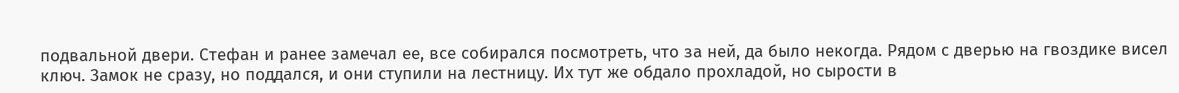подвальной двери. Стефан и ранее замечал ее, все собирался посмотреть, что за ней, да было некогда. Рядом с дверью на гвоздике висел ключ. Замок не сразу, но поддался, и они ступили на лестницу. Их тут же обдало прохладой, но сырости в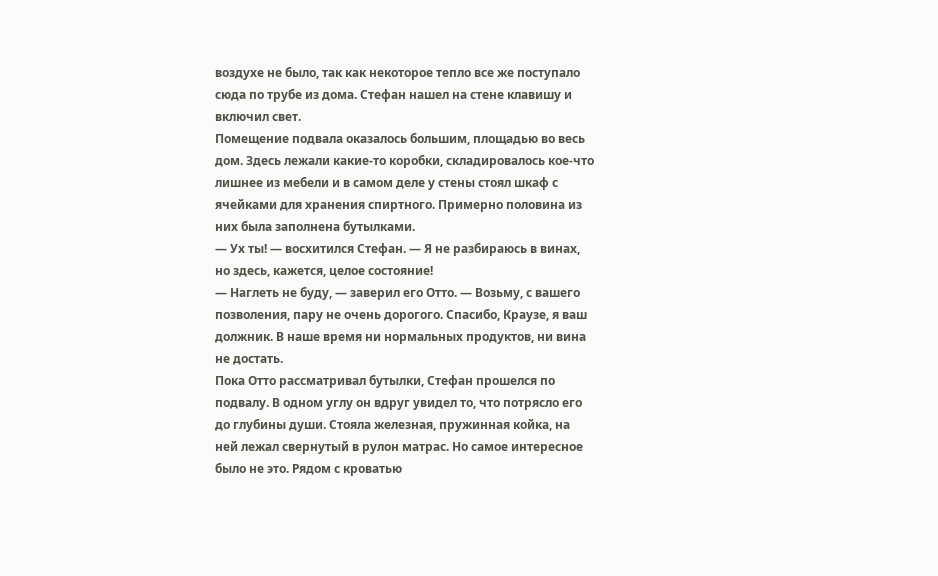воздухе не было, так как некоторое тепло все же поступало сюда по трубе из дома. Стефан нашел на стене клавишу и включил свет.
Помещение подвала оказалось большим, площадью во весь дом. Здесь лежали какие-то коробки, складировалось кое-что лишнее из мебели и в самом деле у стены стоял шкаф с ячейками для хранения спиртного. Примерно половина из них была заполнена бутылками.
— Ух ты! — восхитился Стефан. — Я не разбираюсь в винах, но здесь, кажется, целое состояние!
— Наглеть не буду, — заверил его Отто. — Возьму, с вашего позволения, пару не очень дорогого. Спасибо, Краузе, я ваш должник. В наше время ни нормальных продуктов, ни вина не достать.
Пока Отто рассматривал бутылки, Стефан прошелся по подвалу. В одном углу он вдруг увидел то, что потрясло его до глубины души. Стояла железная, пружинная койка, на ней лежал свернутый в рулон матрас. Но самое интересное было не это. Рядом с кроватью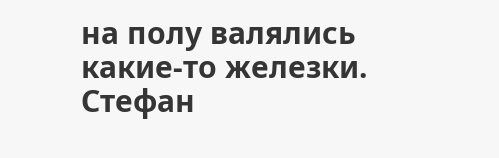на полу валялись какие-то железки. Стефан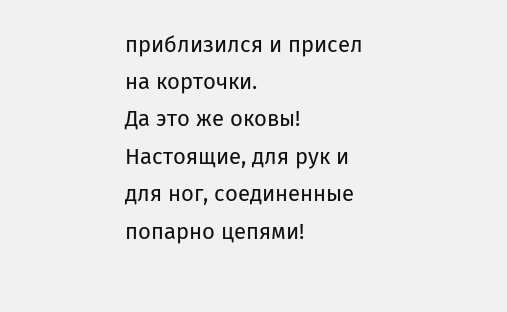приблизился и присел на корточки.
Да это же оковы! Настоящие, для рук и для ног, соединенные попарно цепями!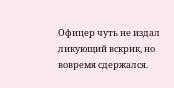Офицер чуть не издал ликующий вскрик, но вовремя сдержался.